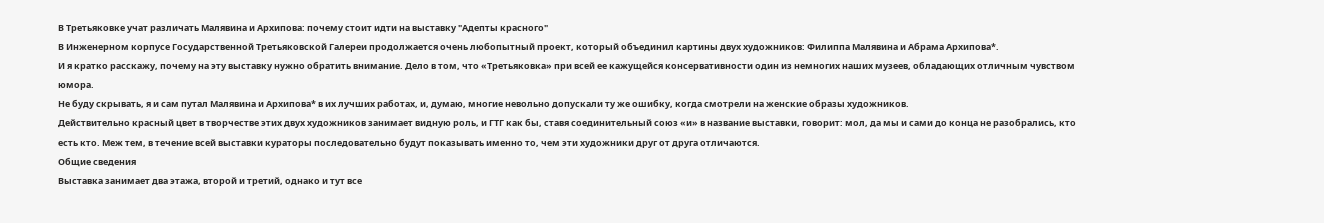В Третьяковке учат различать Малявина и Архипова: почему стоит идти на выставку "Адепты красного"
В Инженерном корпусе Государственной Третьяковской Галереи продолжается очень любопытный проект, который объединил картины двух художников: Филиппа Малявина и Абрама Архипова*.
И я кратко расскажу, почему на эту выставку нужно обратить внимание. Дело в том, что «Третьяковка» при всей ее кажущейся консервативности один из немногих наших музеев, обладающих отличным чувством юмора.
Не буду скрывать, я и сам путал Малявина и Архипова* в их лучших работах, и, думаю, многие невольно допускали ту же ошибку, когда смотрели на женские образы художников.
Действительно красный цвет в творчестве этих двух художников занимает видную роль, и ГТГ как бы, ставя соединительный союз «и» в название выставки, говорит: мол, да мы и сами до конца не разобрались, кто есть кто. Меж тем, в течение всей выставки кураторы последовательно будут показывать именно то, чем эти художники друг от друга отличаются.
Общие сведения
Выставка занимает два этажа, второй и третий, однако и тут все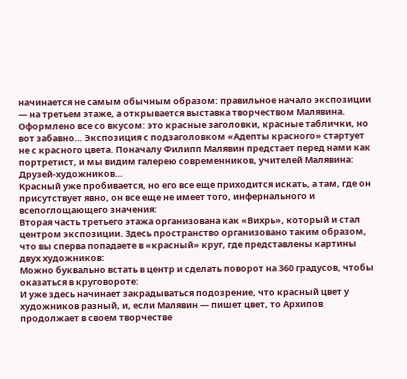начинается не самым обычным образом: правильное начало экспозиции — на третьем этаже, а открывается выставка творчеством Малявина.
Оформлено все со вкусом: это красные заголовки, красные таблички, но вот забавно… Экспозиция с подзаголовком «Адепты красного» стартует не с красного цвета. Поначалу Филипп Малявин предстает перед нами как портретист, и мы видим галерею современников, учителей Малявина:
Друзей-художников…
Красный уже пробивается, но его все еще приходится искать, а там, где он присутствует явно, он все еще не имеет того, инфернального и всепоглощающего значения:
Вторая часть третьего этажа организована как «Вихрь», который и стал центром экспозиции. Здесь пространство организовано таким образом, что вы сперва попадаете в «красный» круг, где представлены картины двух художников:
Можно буквально встать в центр и сделать поворот на 360 градусов, чтобы оказаться в круговороте:
И уже здесь начинает закрадываться подозрение, что красный цвет у художников разный, и, если Малявин — пишет цвет, то Архипов продолжает в своем творчестве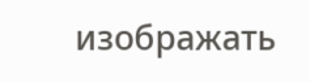изображать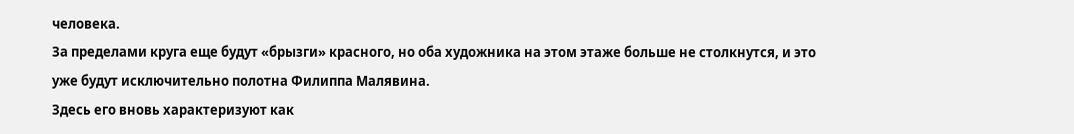человека.
За пределами круга еще будут «брызги» красного, но оба художника на этом этаже больше не столкнутся, и это уже будут исключительно полотна Филиппа Малявина.
Здесь его вновь характеризуют как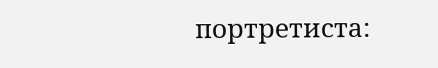портретиста: